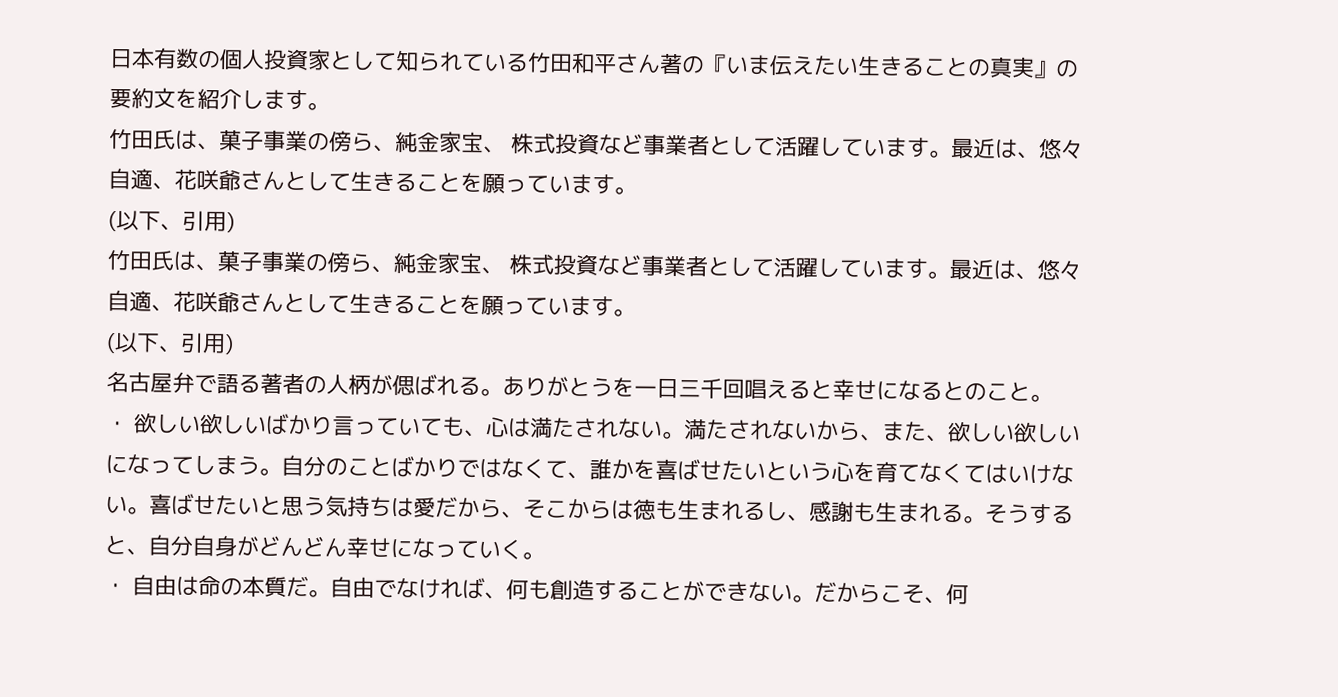日本有数の個人投資家として知られている竹田和平さん著の『いま伝えたい生きることの真実』の要約文を紹介します。
竹田氏は、菓子事業の傍ら、純金家宝、 株式投資など事業者として活躍しています。最近は、悠々自適、花咲爺さんとして生きることを願っています。
(以下、引用)
竹田氏は、菓子事業の傍ら、純金家宝、 株式投資など事業者として活躍しています。最近は、悠々自適、花咲爺さんとして生きることを願っています。
(以下、引用)
名古屋弁で語る著者の人柄が偲ばれる。ありがとうを一日三千回唱えると幸せになるとのこと。
・ 欲しい欲しいばかり言っていても、心は満たされない。満たされないから、また、欲しい欲しいになってしまう。自分のことばかりではなくて、誰かを喜ばせたいという心を育てなくてはいけない。喜ばせたいと思う気持ちは愛だから、そこからは徳も生まれるし、感謝も生まれる。そうすると、自分自身がどんどん幸せになっていく。
・ 自由は命の本質だ。自由でなければ、何も創造することができない。だからこそ、何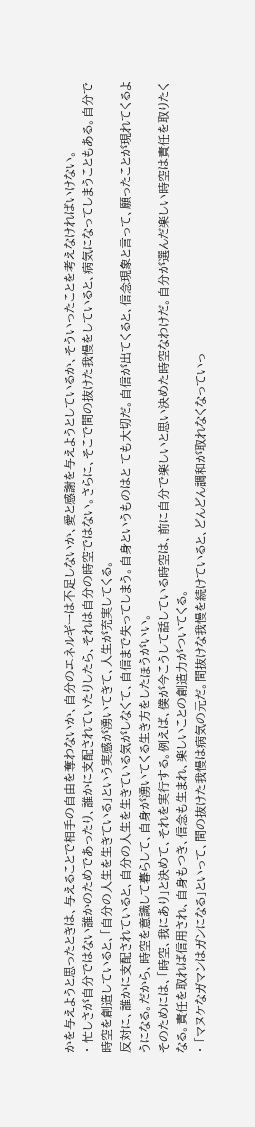かを与えようと思ったときは、与えることで相手の自由を奪わないか、自分のエネルギーは不足しないか、愛と感謝を与えようとしているか、そういったことを考えなければいけない。
・ 忙しさが自分ではない誰かのためであったり、誰かに支配されていたりしたら、それは自分の時空ではない。さらに、そこで間の抜けた我慢をしていると、病気になってしまうこともある。自分で時空を創造していると、「自分の人生を生きている」という実感が湧いてきて、人生が充実してくる。
反対に、誰かに支配されていると、自分の人生を生きている気がしなくて、自信まで失ってしまう。自身というものはと ても大切だ。自信が出てくると、信念現象と言って、願ったことが現れてくるようになる。だから、時空を意識して暮らして、自身が湧いてくる生き方をしたほうがいい。
そのためには、「時空、我にあり」と決めて、それを実行する。例えば、僕が今こうして話している時空は、前に自分で楽しいと思い決めた時空なわけだ。自分が選んだ楽しい時空は責任を取りたくなる。責任を取れば信用され、自身もつき、信念も生まれ、楽しいことの創造力がついてくる。
・ 「マヌケなガマンはガンになる」といって、間の抜けた我慢は病気の元だ。間抜けな我慢を続けていると、どんどん調和が取れなくなっていっ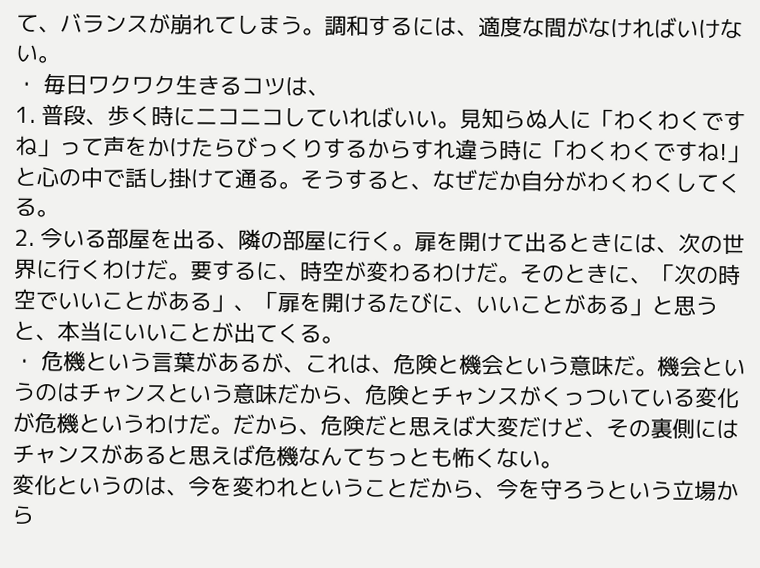て、バランスが崩れてしまう。調和するには、適度な間がなければいけない。
・ 毎日ワクワク生きるコツは、
1. 普段、歩く時にニコニコしていればいい。見知らぬ人に「わくわくですね」って声をかけたらびっくりするからすれ違う時に「わくわくですね!」と心の中で話し掛けて通る。そうすると、なぜだか自分がわくわくしてくる。
2. 今いる部屋を出る、隣の部屋に行く。扉を開けて出るときには、次の世界に行くわけだ。要するに、時空が変わるわけだ。そのときに、「次の時空でいいことがある」、「扉を開けるたびに、いいことがある」と思うと、本当にいいことが出てくる。
・ 危機という言葉があるが、これは、危険と機会という意味だ。機会というのはチャンスという意味だから、危険とチャンスがくっついている変化が危機というわけだ。だから、危険だと思えば大変だけど、その裏側にはチャンスがあると思えば危機なんてちっとも怖くない。
変化というのは、今を変われということだから、今を守ろうという立場から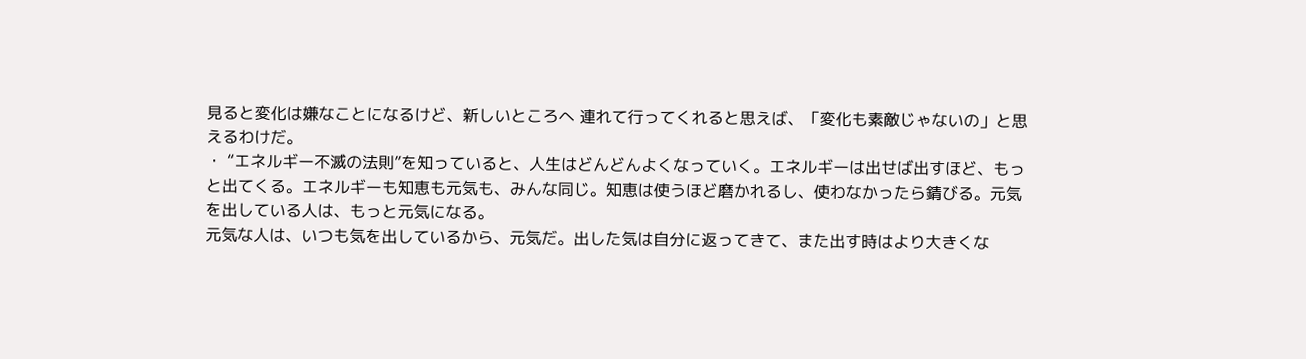見ると変化は嫌なことになるけど、新しいところへ 連れて行ってくれると思えば、「変化も素敵じゃないの」と思えるわけだ。
・ “エネルギー不滅の法則”を知っていると、人生はどんどんよくなっていく。エネルギーは出せば出すほど、もっと出てくる。エネルギーも知恵も元気も、みんな同じ。知恵は使うほど磨かれるし、使わなかったら錆びる。元気を出している人は、もっと元気になる。
元気な人は、いつも気を出しているから、元気だ。出した気は自分に返ってきて、また出す時はより大きくな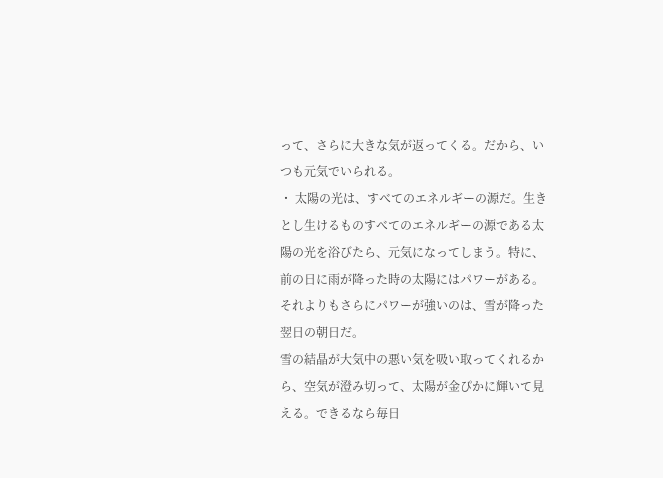って、さらに大きな気が返ってくる。だから、いつも元気でいられる。
・ 太陽の光は、すべてのエネルギーの源だ。生きとし生けるものすべてのエネルギーの源である太陽の光を浴びたら、元気になってしまう。特に、前の日に雨が降った時の太陽にはパワーがある。それよりもさらにパワーが強いのは、雪が降った翌日の朝日だ。
雪の結晶が大気中の悪い気を吸い取ってくれるから、空気が澄み切って、太陽が金ぴかに輝いて見える。できるなら毎日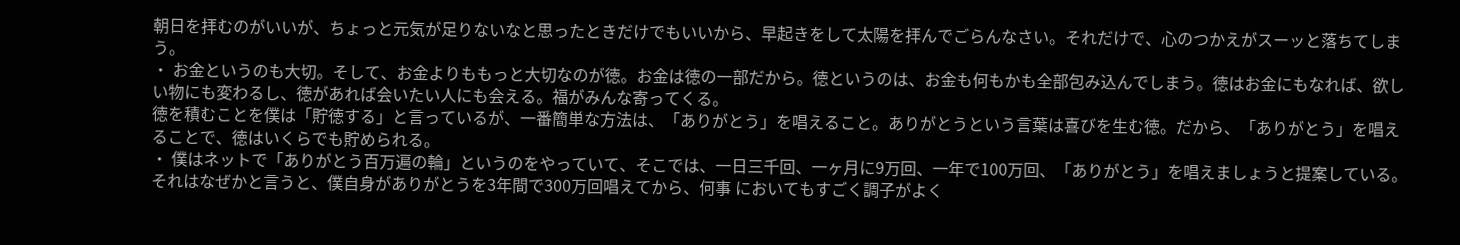朝日を拝むのがいいが、ちょっと元気が足りないなと思ったときだけでもいいから、早起きをして太陽を拝んでごらんなさい。それだけで、心のつかえがスーッと落ちてしまう。
・ お金というのも大切。そして、お金よりももっと大切なのが徳。お金は徳の一部だから。徳というのは、お金も何もかも全部包み込んでしまう。徳はお金にもなれば、欲しい物にも変わるし、徳があれば会いたい人にも会える。福がみんな寄ってくる。
徳を積むことを僕は「貯徳する」と言っているが、一番簡単な方法は、「ありがとう」を唱えること。ありがとうという言葉は喜びを生む徳。だから、「ありがとう」を唱えることで、徳はいくらでも貯められる。
・ 僕はネットで「ありがとう百万遍の輪」というのをやっていて、そこでは、一日三千回、一ヶ月に9万回、一年で100万回、「ありがとう」を唱えましょうと提案している。
それはなぜかと言うと、僕自身がありがとうを3年間で300万回唱えてから、何事 においてもすごく調子がよく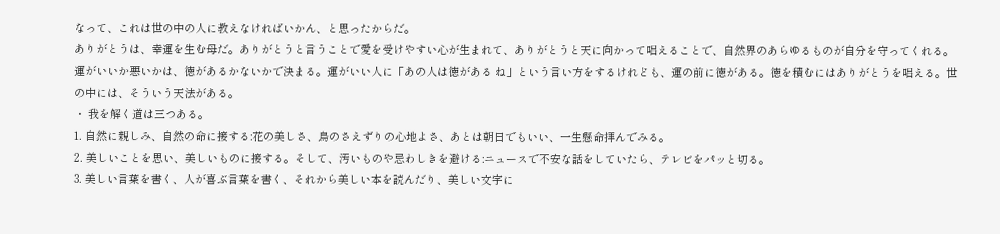なって、これは世の中の人に教えなければいかん、と思ったからだ。
ありがとうは、幸運を生む母だ。ありがとうと言うことで愛を受けやすい心が生まれて、ありがとうと天に向かって唱えることで、自然界のあらゆるものが自分を守ってくれる。運がいいか悪いかは、徳があるかないかで決まる。運がいい人に「あの人は徳がある ね」という言い方をするけれども、運の前に徳がある。徳を積むにはありがとうを唱える。世の中には、そういう天法がある。
・ 我を解く道は三つある。
1. 自然に親しみ、自然の命に接する:花の美しさ、鳥のさえずりの心地よさ、あとは朝日でもいい、一生懸命拝んでみる。
2. 美しいことを思い、美しいものに接する。そして、汚いものや忌わしきを避ける:ニュースで不安な話をしていたら、テレビをパッと切る。
3. 美しい言葉を書く、人が喜ぶ言葉を書く、それから美しい本を読んだり、美しい文字に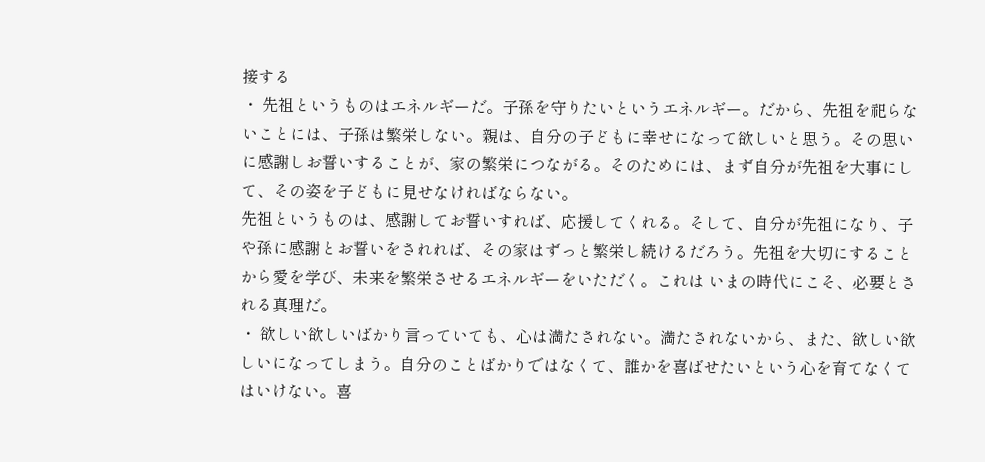接する
・ 先祖というものはエネルギーだ。子孫を守りたいというエネルギー。だから、先祖を祀らないことには、子孫は繁栄しない。親は、自分の子どもに幸せになって欲しいと思う。その思いに感謝しお誓いすることが、家の繁栄につながる。そのためには、まず自分が先祖を大事にして、その姿を子どもに見せなければならない。
先祖というものは、感謝してお誓いすれば、応援してくれる。そして、自分が先祖になり、子や孫に感謝とお誓いをされれば、その家はずっと繁栄し続けるだろう。先祖を大切にすることから愛を学び、未来を繁栄させるエネルギーをいただく。これは いまの時代にこそ、必要とされる真理だ。
・ 欲しい欲しいばかり言っていても、心は満たされない。満たされないから、また、欲しい欲しいになってしまう。自分のことばかりではなくて、誰かを喜ばせたいという心を育てなくてはいけない。喜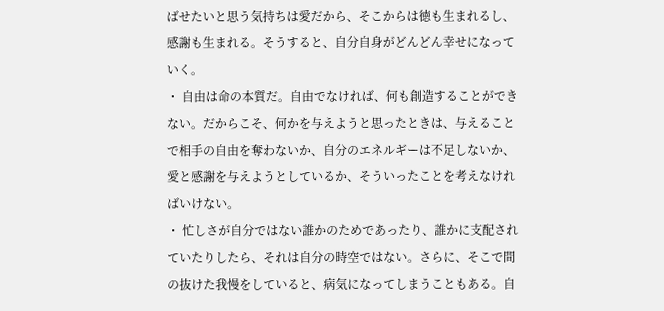ばせたいと思う気持ちは愛だから、そこからは徳も生まれるし、感謝も生まれる。そうすると、自分自身がどんどん幸せになっていく。
・ 自由は命の本質だ。自由でなければ、何も創造することができない。だからこそ、何かを与えようと思ったときは、与えることで相手の自由を奪わないか、自分のエネルギーは不足しないか、愛と感謝を与えようとしているか、そういったことを考えなければいけない。
・ 忙しさが自分ではない誰かのためであったり、誰かに支配されていたりしたら、それは自分の時空ではない。さらに、そこで間の抜けた我慢をしていると、病気になってしまうこともある。自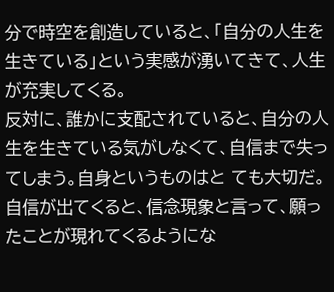分で時空を創造していると、「自分の人生を生きている」という実感が湧いてきて、人生が充実してくる。
反対に、誰かに支配されていると、自分の人生を生きている気がしなくて、自信まで失ってしまう。自身というものはと ても大切だ。自信が出てくると、信念現象と言って、願ったことが現れてくるようにな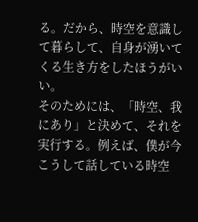る。だから、時空を意識して暮らして、自身が湧いてくる生き方をしたほうがいい。
そのためには、「時空、我にあり」と決めて、それを実行する。例えば、僕が今こうして話している時空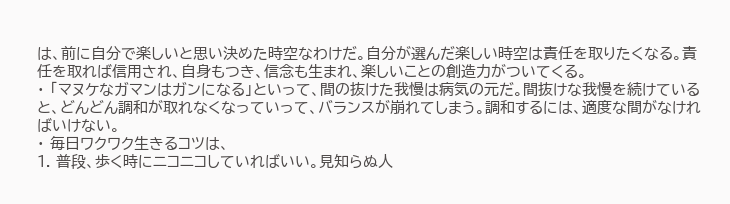は、前に自分で楽しいと思い決めた時空なわけだ。自分が選んだ楽しい時空は責任を取りたくなる。責任を取れば信用され、自身もつき、信念も生まれ、楽しいことの創造力がついてくる。
・ 「マヌケなガマンはガンになる」といって、間の抜けた我慢は病気の元だ。間抜けな我慢を続けていると、どんどん調和が取れなくなっていって、バランスが崩れてしまう。調和するには、適度な間がなければいけない。
・ 毎日ワクワク生きるコツは、
1. 普段、歩く時にニコニコしていればいい。見知らぬ人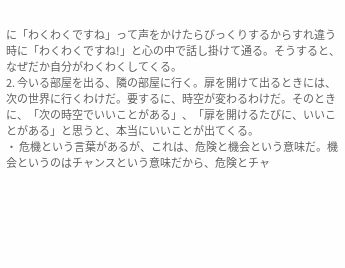に「わくわくですね」って声をかけたらびっくりするからすれ違う時に「わくわくですね!」と心の中で話し掛けて通る。そうすると、なぜだか自分がわくわくしてくる。
2. 今いる部屋を出る、隣の部屋に行く。扉を開けて出るときには、次の世界に行くわけだ。要するに、時空が変わるわけだ。そのときに、「次の時空でいいことがある」、「扉を開けるたびに、いいことがある」と思うと、本当にいいことが出てくる。
・ 危機という言葉があるが、これは、危険と機会という意味だ。機会というのはチャンスという意味だから、危険とチャ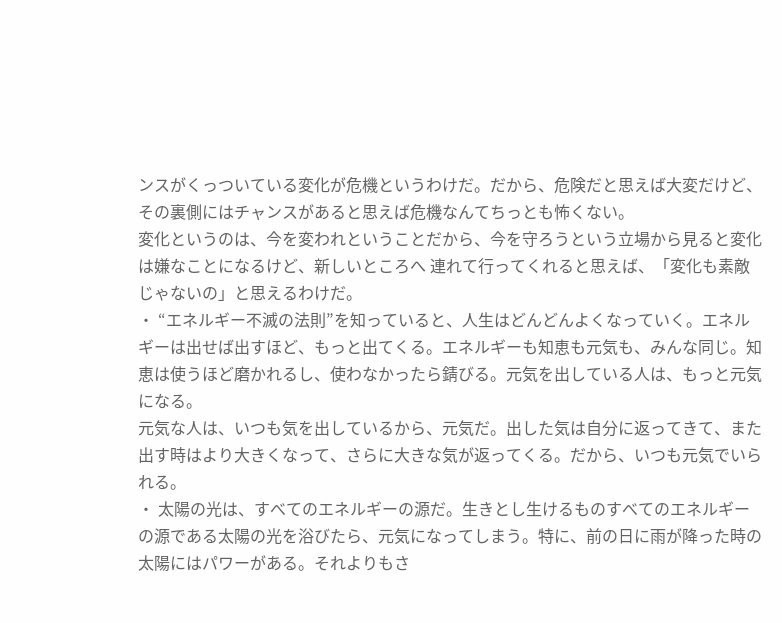ンスがくっついている変化が危機というわけだ。だから、危険だと思えば大変だけど、その裏側にはチャンスがあると思えば危機なんてちっとも怖くない。
変化というのは、今を変われということだから、今を守ろうという立場から見ると変化は嫌なことになるけど、新しいところへ 連れて行ってくれると思えば、「変化も素敵じゃないの」と思えるわけだ。
・ “エネルギー不滅の法則”を知っていると、人生はどんどんよくなっていく。エネルギーは出せば出すほど、もっと出てくる。エネルギーも知恵も元気も、みんな同じ。知恵は使うほど磨かれるし、使わなかったら錆びる。元気を出している人は、もっと元気になる。
元気な人は、いつも気を出しているから、元気だ。出した気は自分に返ってきて、また出す時はより大きくなって、さらに大きな気が返ってくる。だから、いつも元気でいられる。
・ 太陽の光は、すべてのエネルギーの源だ。生きとし生けるものすべてのエネルギーの源である太陽の光を浴びたら、元気になってしまう。特に、前の日に雨が降った時の太陽にはパワーがある。それよりもさ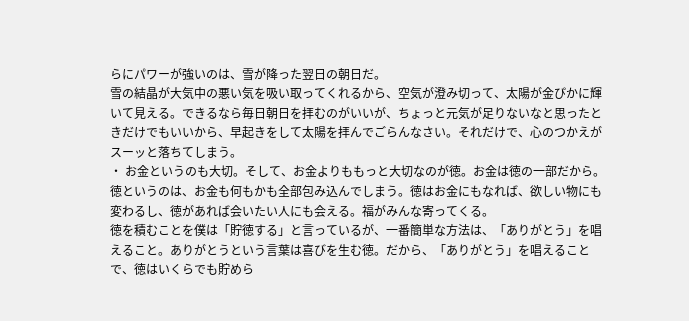らにパワーが強いのは、雪が降った翌日の朝日だ。
雪の結晶が大気中の悪い気を吸い取ってくれるから、空気が澄み切って、太陽が金ぴかに輝いて見える。できるなら毎日朝日を拝むのがいいが、ちょっと元気が足りないなと思ったときだけでもいいから、早起きをして太陽を拝んでごらんなさい。それだけで、心のつかえがスーッと落ちてしまう。
・ お金というのも大切。そして、お金よりももっと大切なのが徳。お金は徳の一部だから。徳というのは、お金も何もかも全部包み込んでしまう。徳はお金にもなれば、欲しい物にも変わるし、徳があれば会いたい人にも会える。福がみんな寄ってくる。
徳を積むことを僕は「貯徳する」と言っているが、一番簡単な方法は、「ありがとう」を唱えること。ありがとうという言葉は喜びを生む徳。だから、「ありがとう」を唱えることで、徳はいくらでも貯めら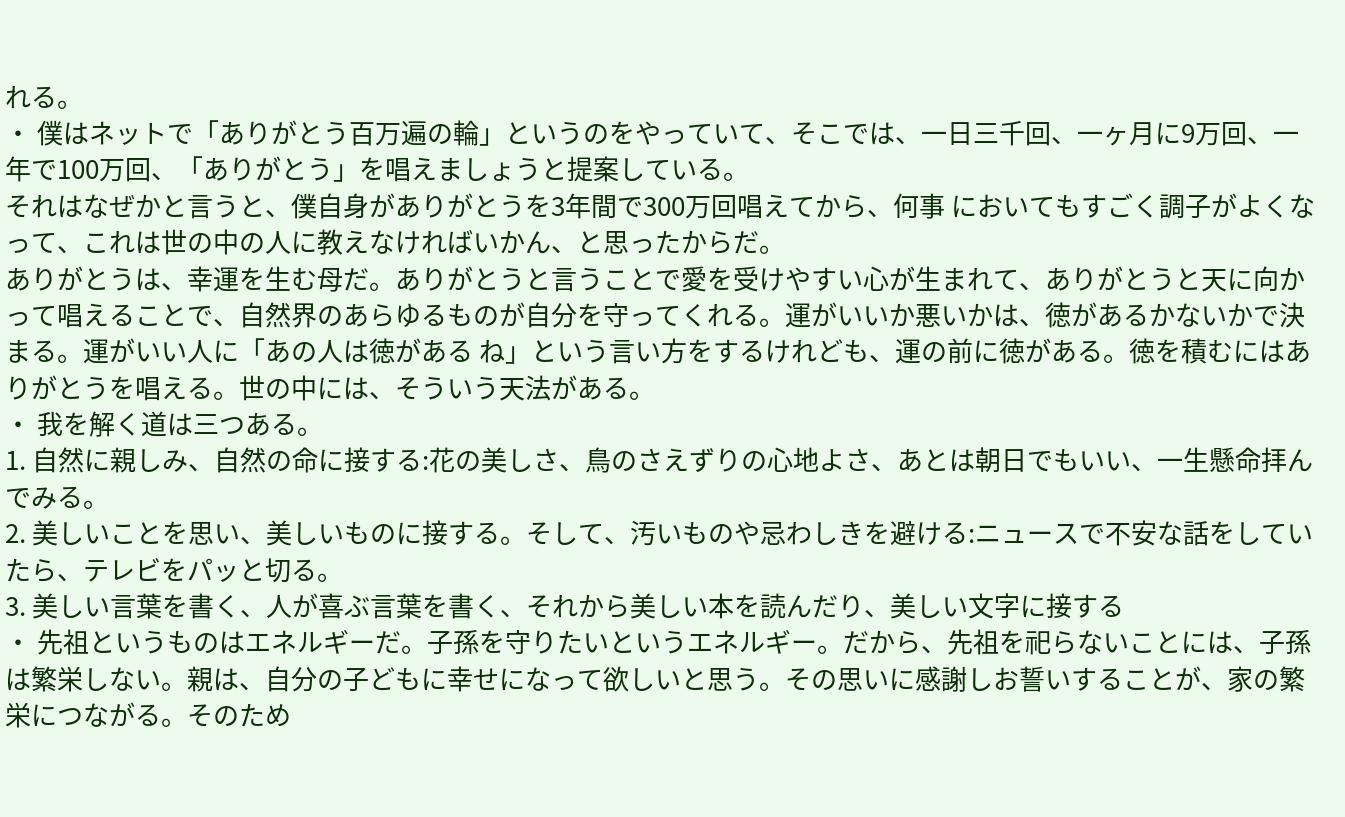れる。
・ 僕はネットで「ありがとう百万遍の輪」というのをやっていて、そこでは、一日三千回、一ヶ月に9万回、一年で100万回、「ありがとう」を唱えましょうと提案している。
それはなぜかと言うと、僕自身がありがとうを3年間で300万回唱えてから、何事 においてもすごく調子がよくなって、これは世の中の人に教えなければいかん、と思ったからだ。
ありがとうは、幸運を生む母だ。ありがとうと言うことで愛を受けやすい心が生まれて、ありがとうと天に向かって唱えることで、自然界のあらゆるものが自分を守ってくれる。運がいいか悪いかは、徳があるかないかで決まる。運がいい人に「あの人は徳がある ね」という言い方をするけれども、運の前に徳がある。徳を積むにはありがとうを唱える。世の中には、そういう天法がある。
・ 我を解く道は三つある。
1. 自然に親しみ、自然の命に接する:花の美しさ、鳥のさえずりの心地よさ、あとは朝日でもいい、一生懸命拝んでみる。
2. 美しいことを思い、美しいものに接する。そして、汚いものや忌わしきを避ける:ニュースで不安な話をしていたら、テレビをパッと切る。
3. 美しい言葉を書く、人が喜ぶ言葉を書く、それから美しい本を読んだり、美しい文字に接する
・ 先祖というものはエネルギーだ。子孫を守りたいというエネルギー。だから、先祖を祀らないことには、子孫は繁栄しない。親は、自分の子どもに幸せになって欲しいと思う。その思いに感謝しお誓いすることが、家の繁栄につながる。そのため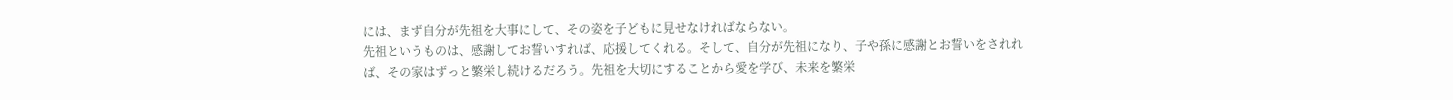には、まず自分が先祖を大事にして、その姿を子どもに見せなければならない。
先祖というものは、感謝してお誓いすれば、応援してくれる。そして、自分が先祖になり、子や孫に感謝とお誓いをされれば、その家はずっと繁栄し続けるだろう。先祖を大切にすることから愛を学び、未来を繁栄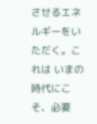させるエネルギーをいただく。これは いまの時代にこそ、必要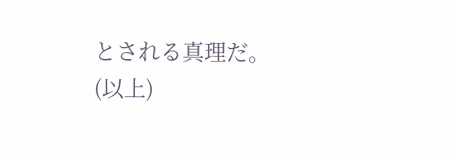とされる真理だ。
(以上)